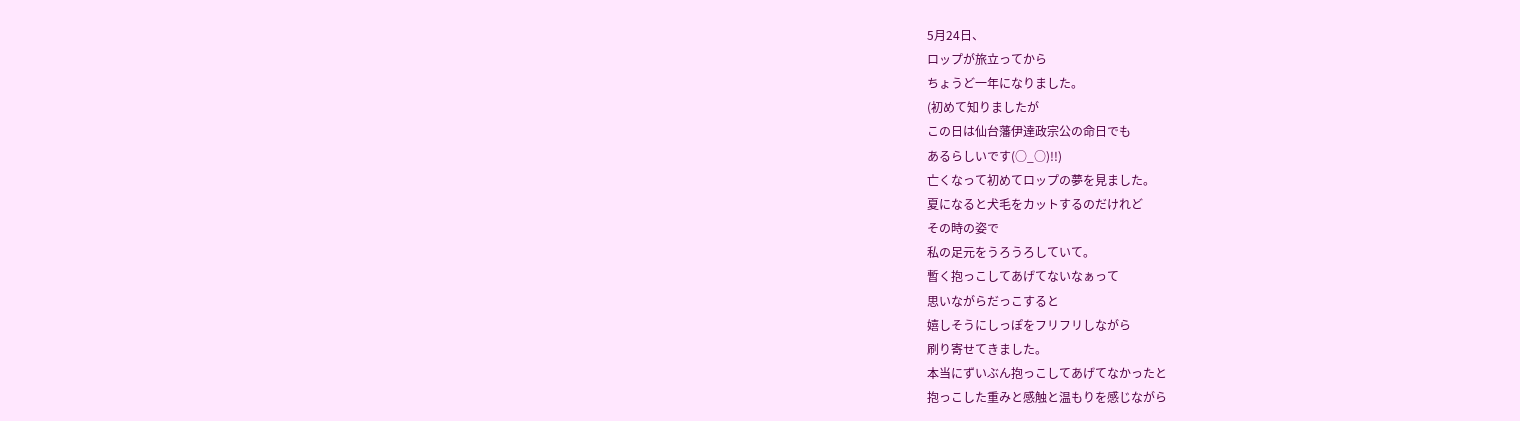5月24日、
ロップが旅立ってから
ちょうど一年になりました。
(初めて知りましたが
この日は仙台藩伊達政宗公の命日でも
あるらしいです(○_○)!!)
亡くなって初めてロップの夢を見ました。
夏になると犬毛をカットするのだけれど
その時の姿で
私の足元をうろうろしていて。
暫く抱っこしてあげてないなぁって
思いながらだっこすると
嬉しそうにしっぽをフリフリしながら
刷り寄せてきました。
本当にずいぶん抱っこしてあげてなかったと
抱っこした重みと感触と温もりを感じながら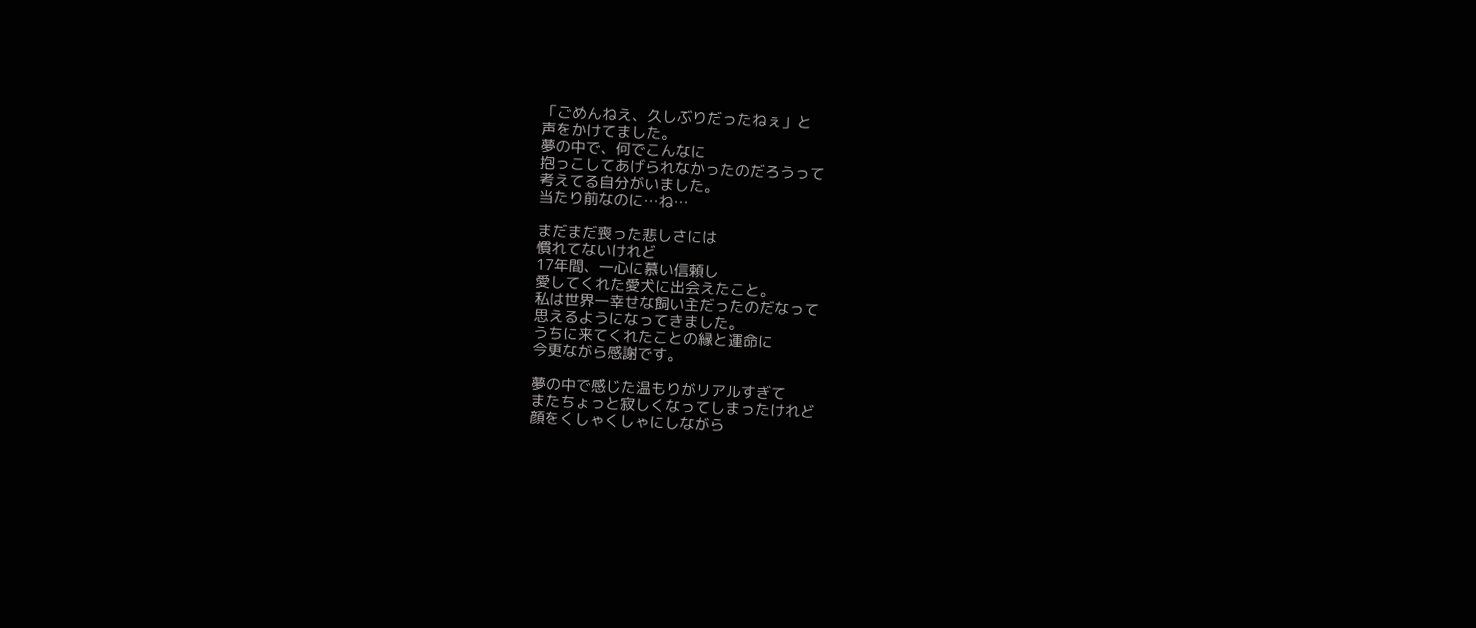「ごめんねえ、久しぶりだったねぇ」と
声をかけてました。
夢の中で、何でこんなに
抱っこしてあげられなかったのだろうって
考えてる自分がいました。
当たり前なのに…ね…

まだまだ喪った悲しさには
慣れてないけれど
17年間、一心に慕い信頼し
愛してくれた愛犬に出会えたこと。
私は世界一幸せな飼い主だったのだなって
思えるようになってきました。
うちに来てくれたことの縁と運命に
今更ながら感謝です。

夢の中で感じた温もりがリアルすぎて
またちょっと寂しくなってしまったけれど
顔をくしゃくしゃにしながら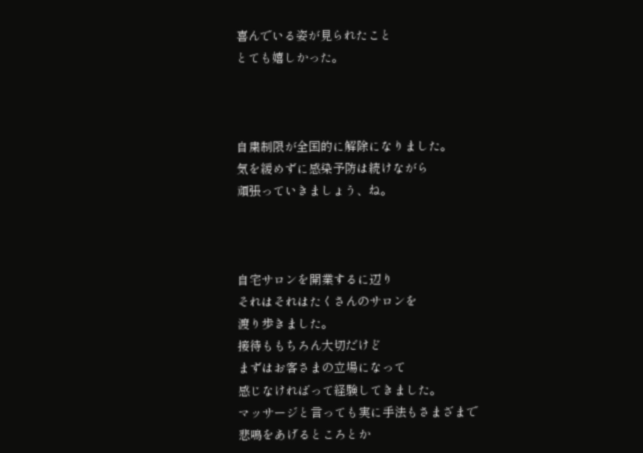喜んでいる姿が見られたこと
とても嬉しかった。



自粛制限が全国的に解除になりました。
気を緩めずに感染予防は続けながら
頑張っていきましょう、ね。



自宅サロンを開業するに辺り
それはそれはたくさんのサロンを
渡り歩きました。
接待ももちろん大切だけど
まずはお客さまの立場になって
感じなければって経験してきました。
マッサージと言っても実に手法もさまざまで
悲鳴をあげるところとか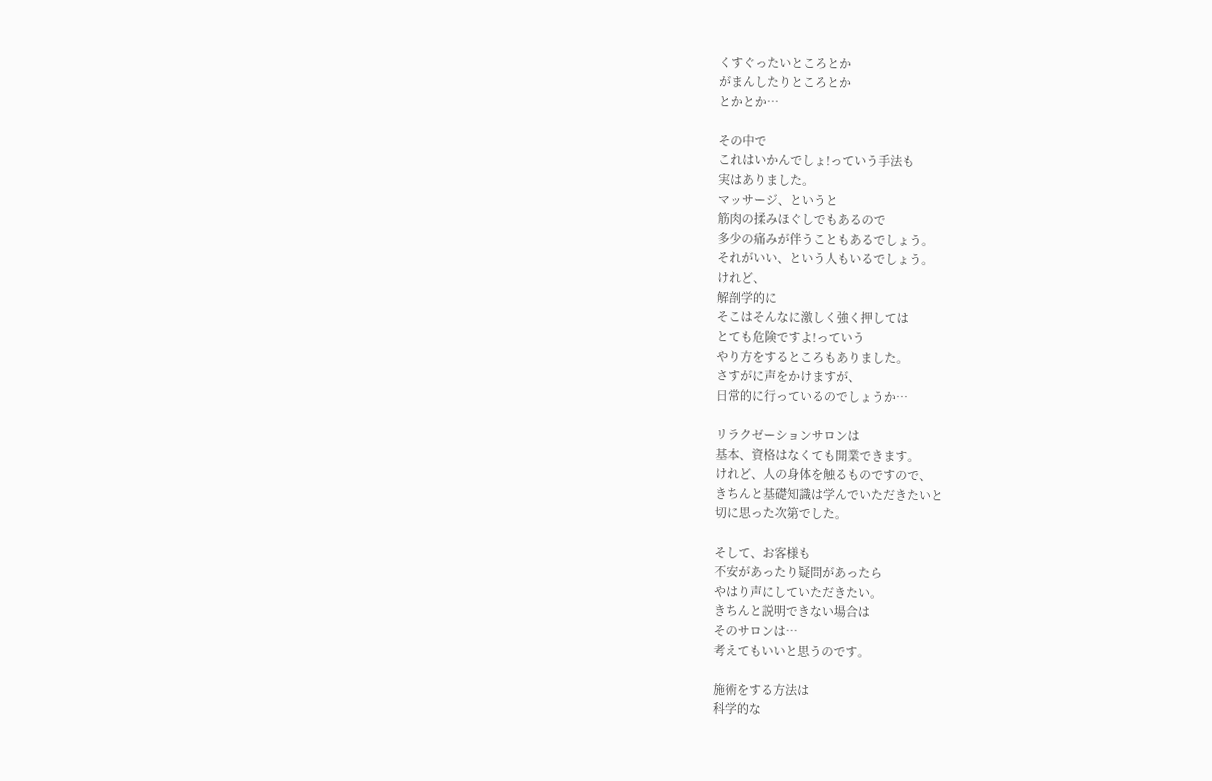くすぐったいところとか
がまんしたりところとか
とかとか…

その中で
これはいかんでしょ!っていう手法も
実はありました。
マッサージ、というと
筋肉の揉みほぐしでもあるので
多少の痛みが伴うこともあるでしょう。
それがいい、という人もいるでしょう。
けれど、
解剖学的に
そこはそんなに激しく強く押しては
とても危険ですよ!っていう
やり方をするところもありました。
さすがに声をかけますが、
日常的に行っているのでしょうか…

リラクゼーションサロンは
基本、資格はなくても開業できます。
けれど、人の身体を触るものですので、
きちんと基礎知識は学んでいただきたいと
切に思った次第でした。

そして、お客様も
不安があったり疑問があったら
やはり声にしていただきたい。
きちんと説明できない場合は
そのサロンは…
考えてもいいと思うのです。

施術をする方法は
科学的な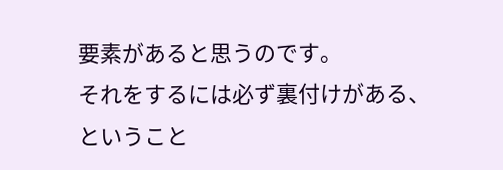要素があると思うのです。
それをするには必ず裏付けがある、
ということ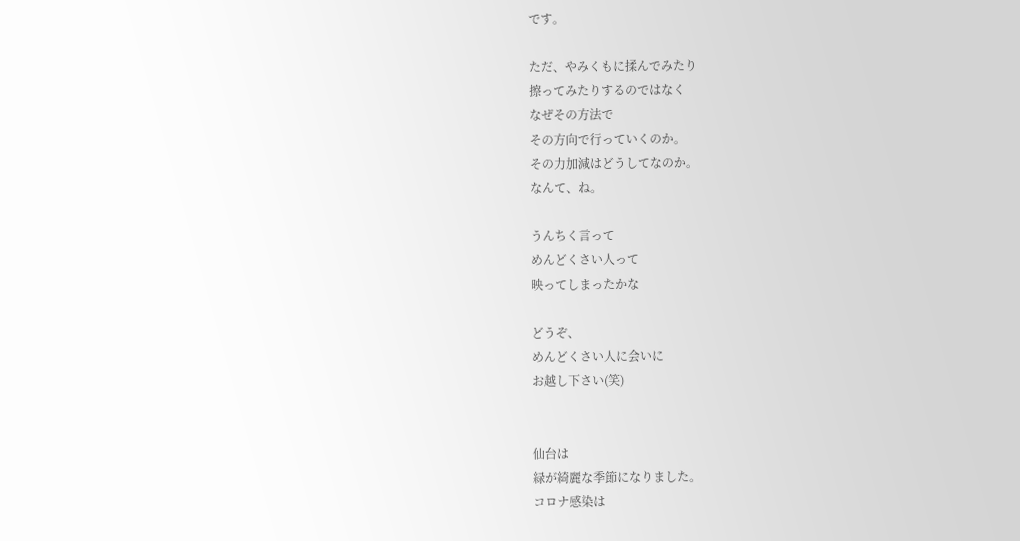です。

ただ、やみくもに揉んでみたり
擦ってみたりするのではなく
なぜその方法で
その方向で行っていくのか。
その力加減はどうしてなのか。
なんて、ね。

うんちく言って
めんどくさい人って
映ってしまったかな

どうぞ、
めんどくさい人に会いに
お越し下さい(笑)


仙台は
緑が綺麗な季節になりました。
コロナ感染は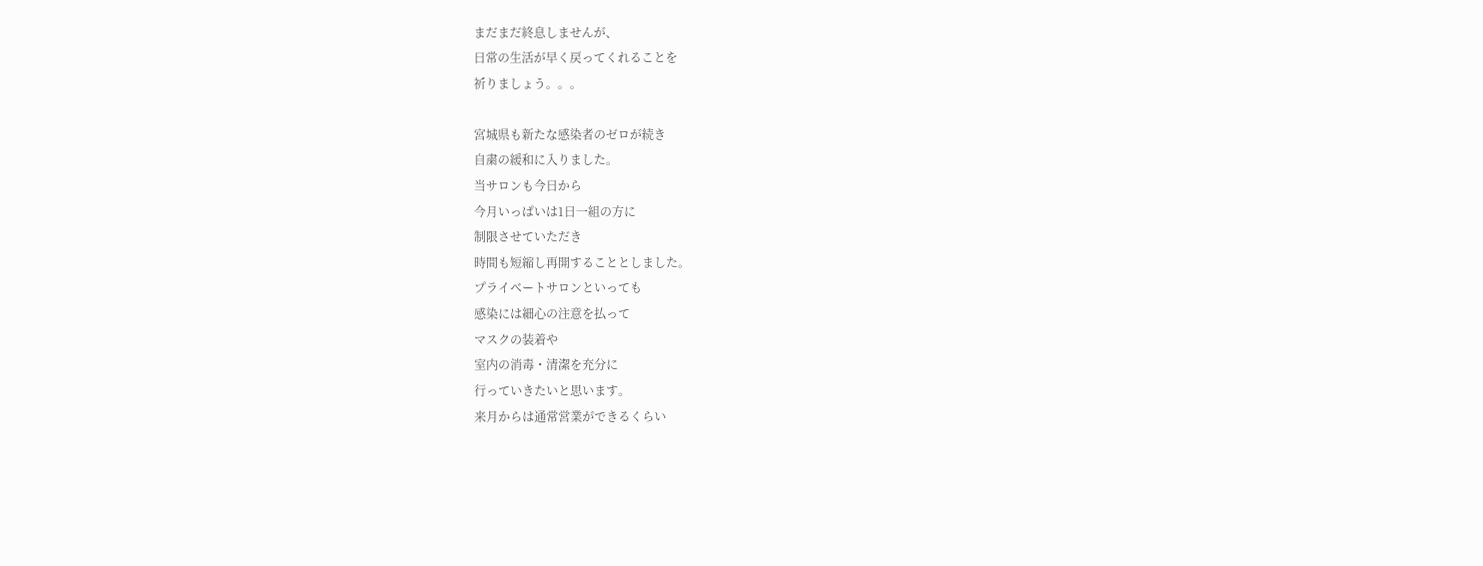まだまだ終息しませんが、
日常の生活が早く戻ってくれることを
祈りましょう。。。

宮城県も新たな感染者のゼロが続き
自粛の緩和に入りました。
当サロンも今日から
今月いっぱいは1日一組の方に
制限させていただき
時間も短縮し再開することとしました。
プライベートサロンといっても
感染には細心の注意を払って
マスクの装着や
室内の消毒・清潔を充分に
行っていきたいと思います。
来月からは通常営業ができるくらい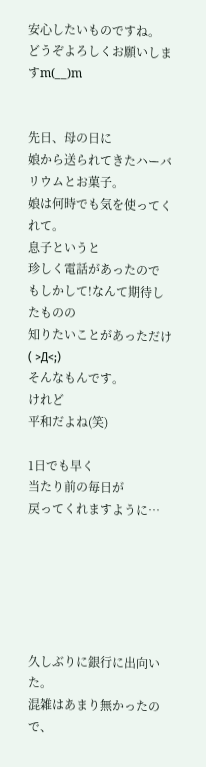安心したいものですね。
どうぞよろしくお願いしますm(__)m


先日、母の日に
娘から送られてきたハーバリウムとお菓子。
娘は何時でも気を使ってくれて。
息子というと
珍しく電話があったので
もしかして!なんて期待したものの
知りたいことがあっただけ( >Д<;)
そんなもんです。
けれど
平和だよね(笑)

1日でも早く
当たり前の毎日が
戻ってくれますように…






久しぶりに銀行に出向いた。
混雑はあまり無かったので、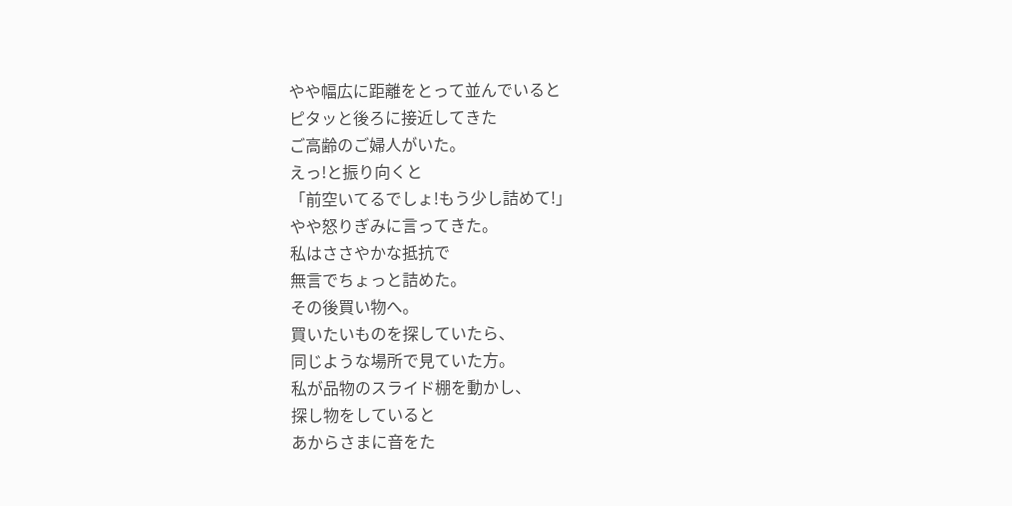やや幅広に距離をとって並んでいると
ピタッと後ろに接近してきた
ご高齢のご婦人がいた。
えっ!と振り向くと
「前空いてるでしょ!もう少し詰めて!」
やや怒りぎみに言ってきた。
私はささやかな抵抗で
無言でちょっと詰めた。
その後買い物へ。
買いたいものを探していたら、
同じような場所で見ていた方。
私が品物のスライド棚を動かし、
探し物をしていると
あからさまに音をた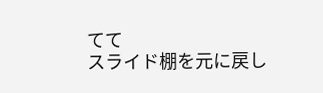てて
スライド棚を元に戻し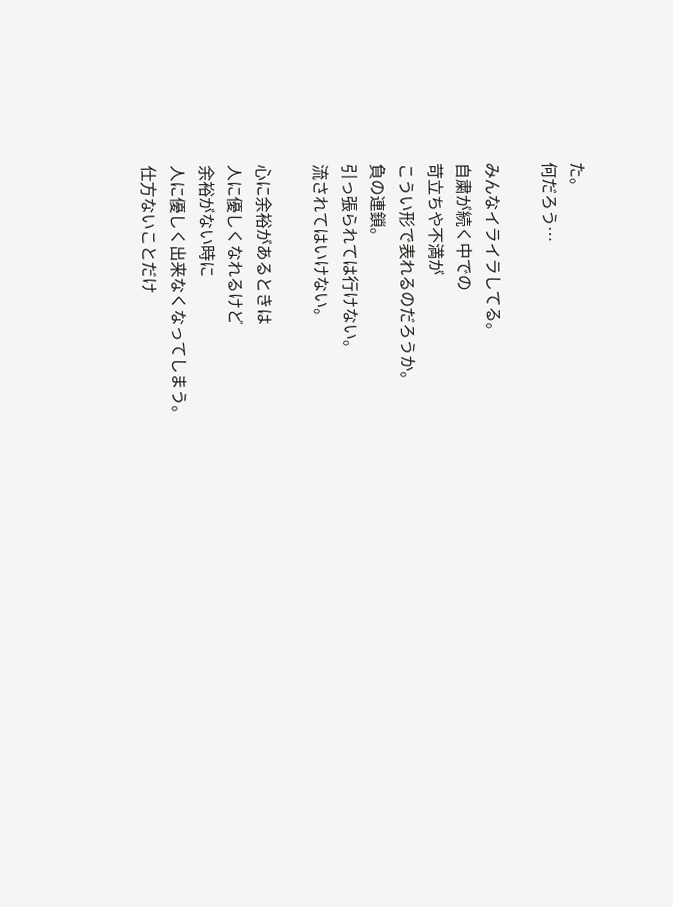た。
何だろう…

みんなイライラしてる。
自粛が続く中での
苛立ちや不満が
こうい形で表れるのだろうか。
負の連鎖。
引っ張られては行けない。
流されてはいけない。

心に余裕があるときは
人に優しくなれるけど
余裕がない時に
人に優しく出来なくなってしまう。
仕方ないことだけ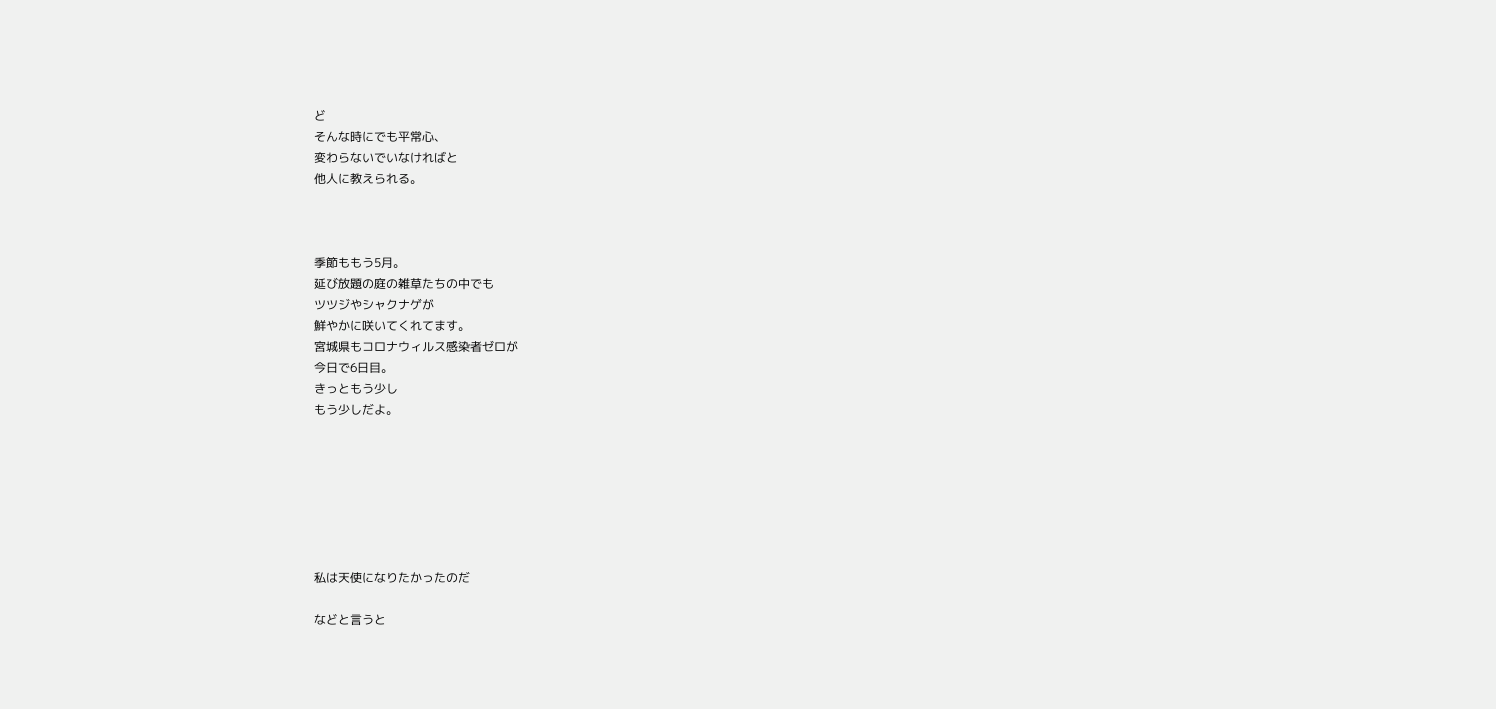ど
そんな時にでも平常心、
変わらないでいなければと
他人に教えられる。



季節ももう5月。
延び放題の庭の雑草たちの中でも
ツツジやシャクナゲが
鮮やかに咲いてくれてます。
宮城県もコロナウィルス感染者ゼロが
今日で6日目。
きっともう少し
もう少しだよ。







私は天使になりたかったのだ

などと言うと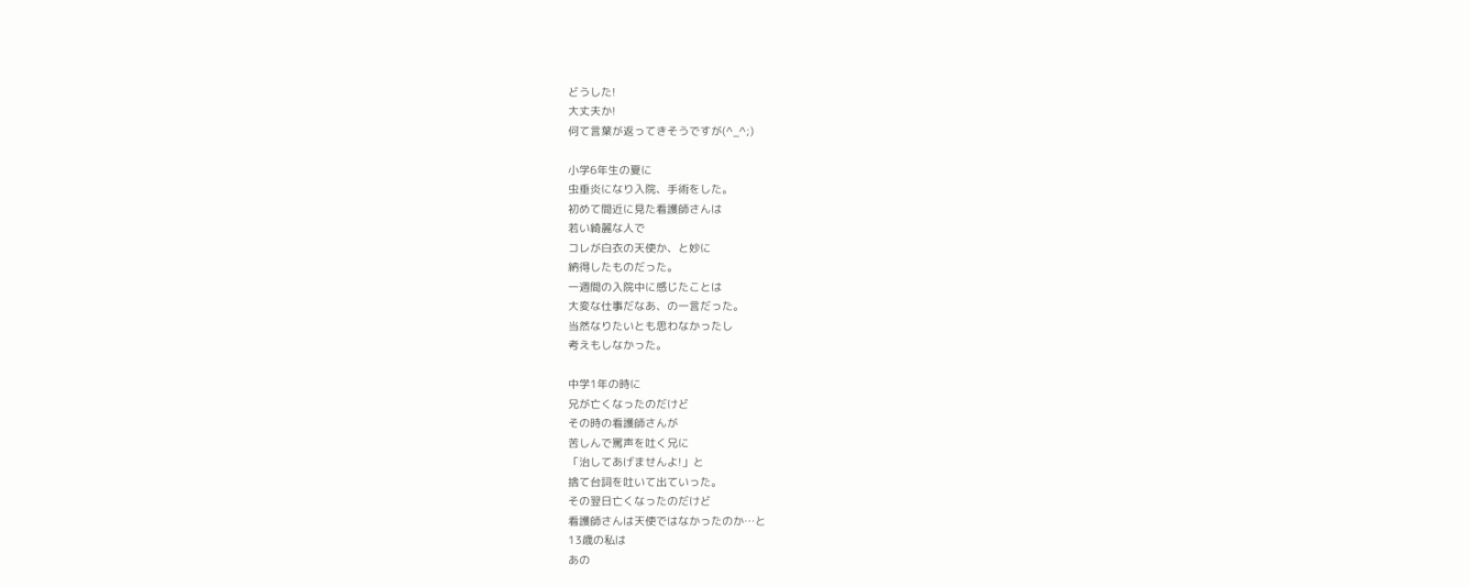どうした!
大丈夫か!
何て言葉が返ってきそうですが(^_^;)

小学6年生の夏に
虫垂炎になり入院、手術をした。
初めて間近に見た看護師さんは
若い綺麗な人で
コレが白衣の天使か、と妙に
納得したものだった。
一週間の入院中に感じたことは
大変な仕事だなあ、の一言だった。
当然なりたいとも思わなかったし
考えもしなかった。

中学1年の時に
兄が亡くなったのだけど
その時の看護師さんが
苦しんで罵声を吐く兄に
「治してあげませんよ!」と
捨て台詞を吐いて出ていった。
その翌日亡くなったのだけど
看護師さんは天使ではなかったのか…と
13歳の私は
あの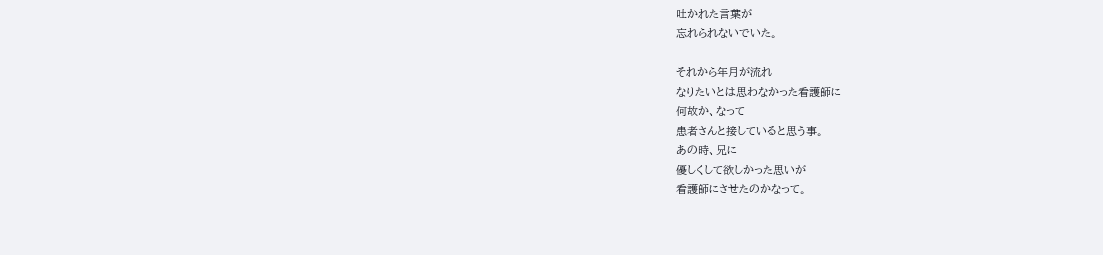吐かれた言葉が
忘れられないでいた。

それから年月が流れ
なりたいとは思わなかった看護師に
何故か、なって
患者さんと接していると思う事。
あの時、兄に
優しくして欲しかった思いが
看護師にさせたのかなって。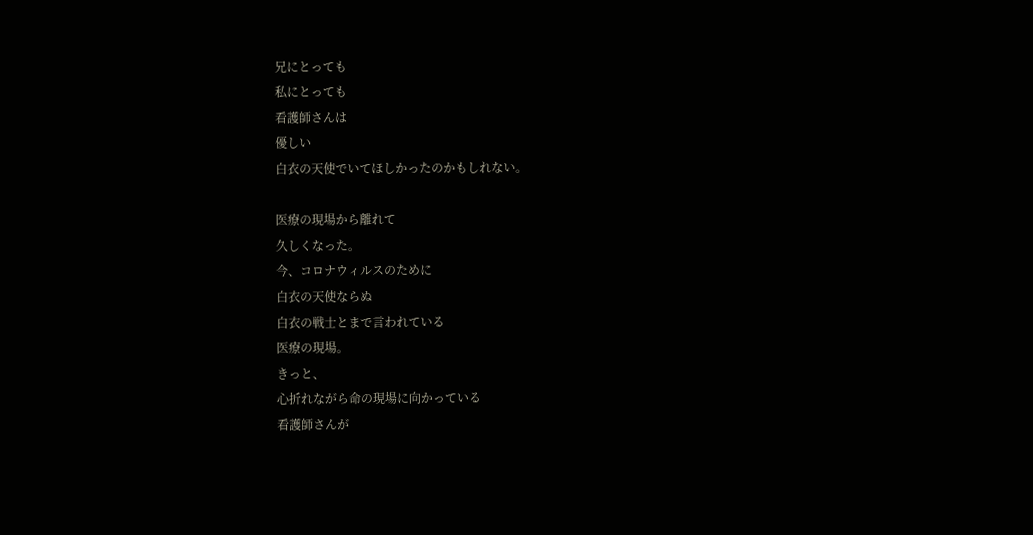兄にとっても
私にとっても
看護師さんは
優しい
白衣の天使でいてほしかったのかもしれない。

医療の現場から離れて
久しくなった。
今、コロナウィルスのために
白衣の天使ならぬ
白衣の戦士とまで言われている
医療の現場。
きっと、
心折れながら命の現場に向かっている
看護師さんが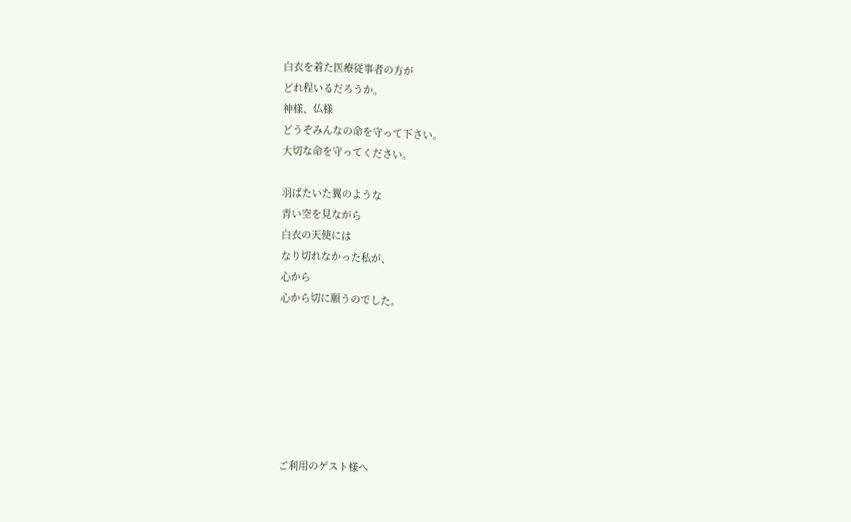白衣を着た医療従事者の方が
どれ程いるだろうか。
神様、仏様
どうぞみんなの命を守って下さい。
大切な命を守ってください。

羽ばたいた翼のような
青い空を見ながら
白衣の天使には
なり切れなかった私が、
心から
心から切に願うのでした。







ご利用のゲスト様へ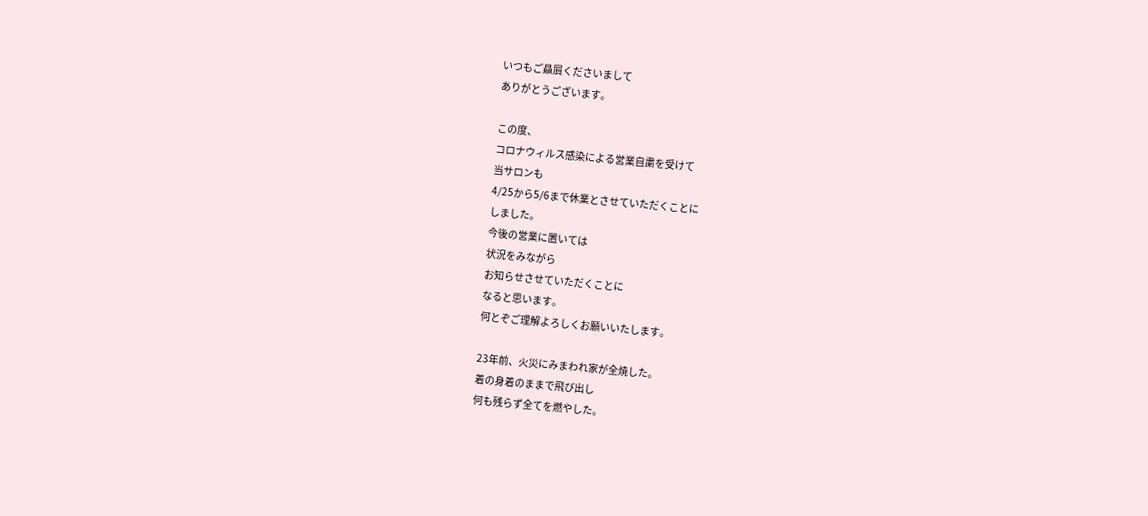いつもご贔屓くださいまして
ありがとうございます。

この度、
コロナウィルス感染による営業自粛を受けて
当サロンも
4/25から5/6まで休業とさせていただくことに
しました。
今後の営業に置いては
状況をみながら
お知らせさせていただくことに
なると思います。
何とぞご理解よろしくお願いいたします。

23年前、火災にみまわれ家が全焼した。
着の身着のままで飛び出し
何も残らず全てを燃やした。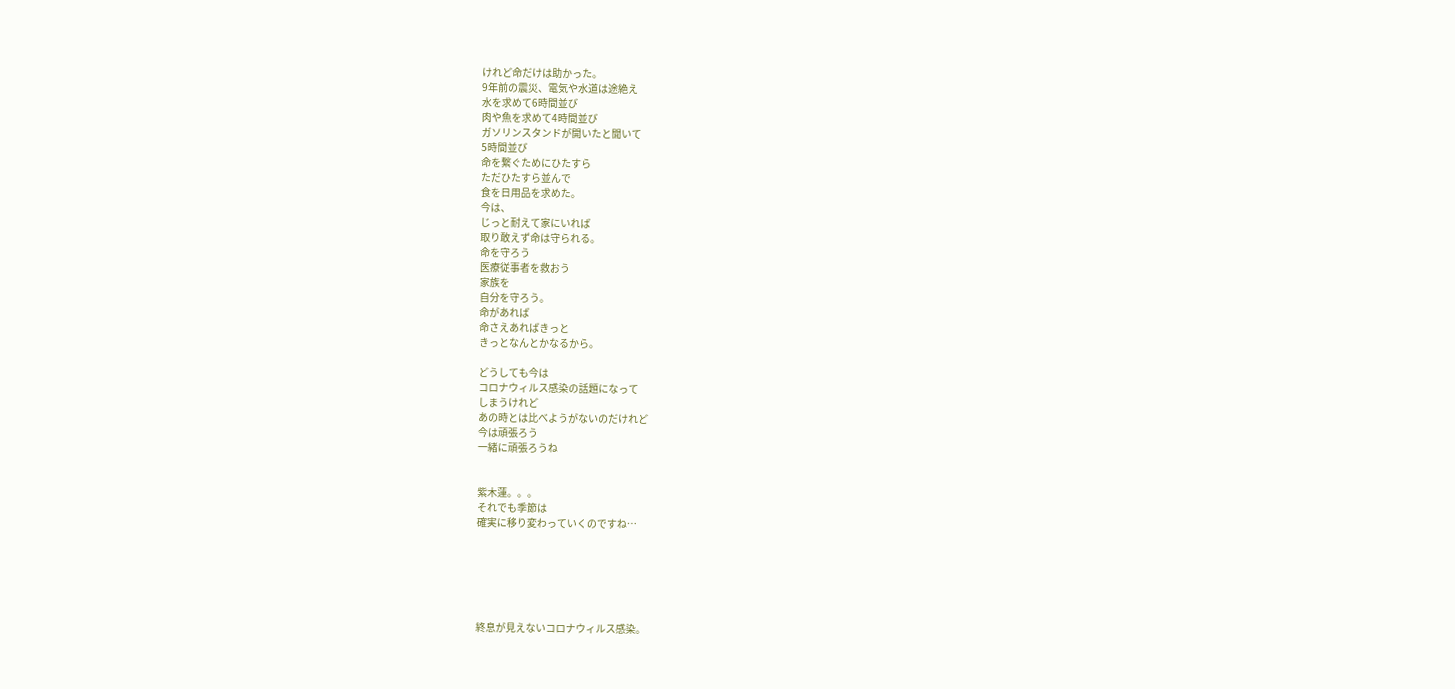けれど命だけは助かった。
9年前の震災、電気や水道は途絶え
水を求めて6時間並び
肉や魚を求めて4時間並び
ガソリンスタンドが開いたと聞いて
5時間並び
命を繋ぐためにひたすら
ただひたすら並んで
食を日用品を求めた。
今は、
じっと耐えて家にいれば
取り敢えず命は守られる。
命を守ろう
医療従事者を救おう
家族を
自分を守ろう。
命があれば
命さえあればきっと
きっとなんとかなるから。

どうしても今は
コロナウィルス感染の話題になって
しまうけれど
あの時とは比べようがないのだけれど
今は頑張ろう
一緒に頑張ろうね


紫木蓮。。。
それでも季節は
確実に移り変わっていくのですね…






終息が見えないコロナウィルス感染。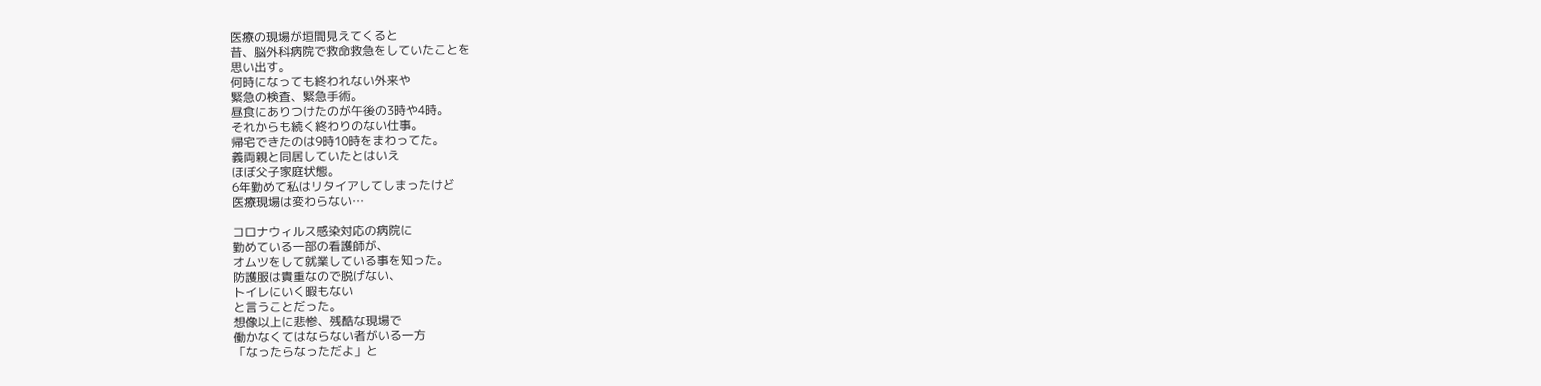医療の現場が垣間見えてくると
昔、脳外科病院で救命救急をしていたことを
思い出す。
何時になっても終われない外来や
緊急の検査、緊急手術。
昼食にありつけたのが午後の3時や4時。
それからも続く終わりのない仕事。
帰宅できたのは9時10時をまわってた。
義両親と同居していたとはいえ
ほぼ父子家庭状態。
6年勤めて私はリタイアしてしまったけど
医療現場は変わらない…

コロナウィルス感染対応の病院に
勤めている一部の看護師が、
オムツをして就業している事を知った。
防護服は貴重なので脱げない、
トイレにいく暇もない
と言うことだった。
想像以上に悲惨、残酷な現場で
働かなくてはならない者がいる一方
「なったらなっただよ」と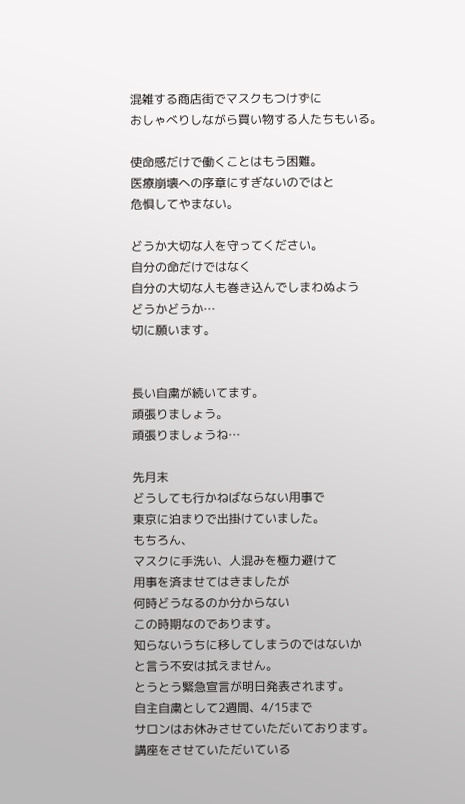混雑する商店街でマスクもつけずに
おしゃべりしながら買い物する人たちもいる。

使命感だけで働くことはもう困難。
医療崩壊への序章にすぎないのではと
危惧してやまない。

どうか大切な人を守ってください。
自分の命だけではなく
自分の大切な人も巻き込んでしまわぬよう
どうかどうか…
切に願います。


長い自粛が続いてます。
頑張りましょう。
頑張りましょうね…

先月末
どうしても行かねばならない用事で
東京に泊まりで出掛けていました。
もちろん、
マスクに手洗い、人混みを極力避けて
用事を済ませてはきましたが
何時どうなるのか分からない
この時期なのであります。
知らないうちに移してしまうのではないか
と言う不安は拭えません。
とうとう緊急宣言が明日発表されます。
自主自粛として2週間、4/15まで
サロンはお休みさせていただいております。
講座をさせていただいている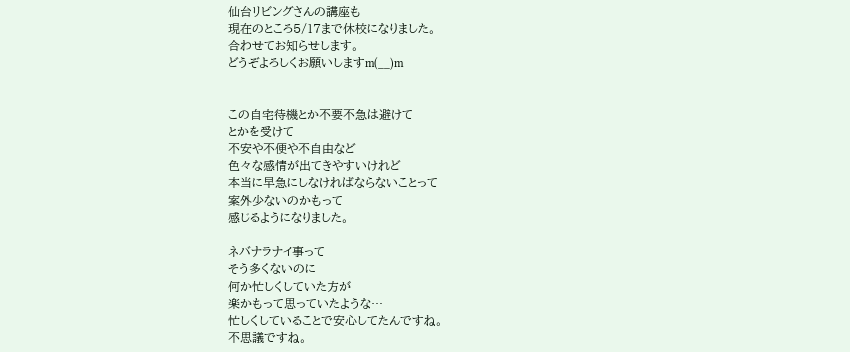仙台リビングさんの講座も
現在のところ5/17まで休校になりました。
合わせてお知らせします。
どうぞよろしくお願いしますm(__)m


この自宅待機とか不要不急は避けて
とかを受けて
不安や不便や不自由など
色々な感情が出てきやすいけれど
本当に早急にしなければならないことって
案外少ないのかもって
感じるようになりました。

ネバナラナイ事って
そう多くないのに
何か忙しくしていた方が
楽かもって思っていたような…
忙しくしていることで安心してたんですね。
不思議ですね。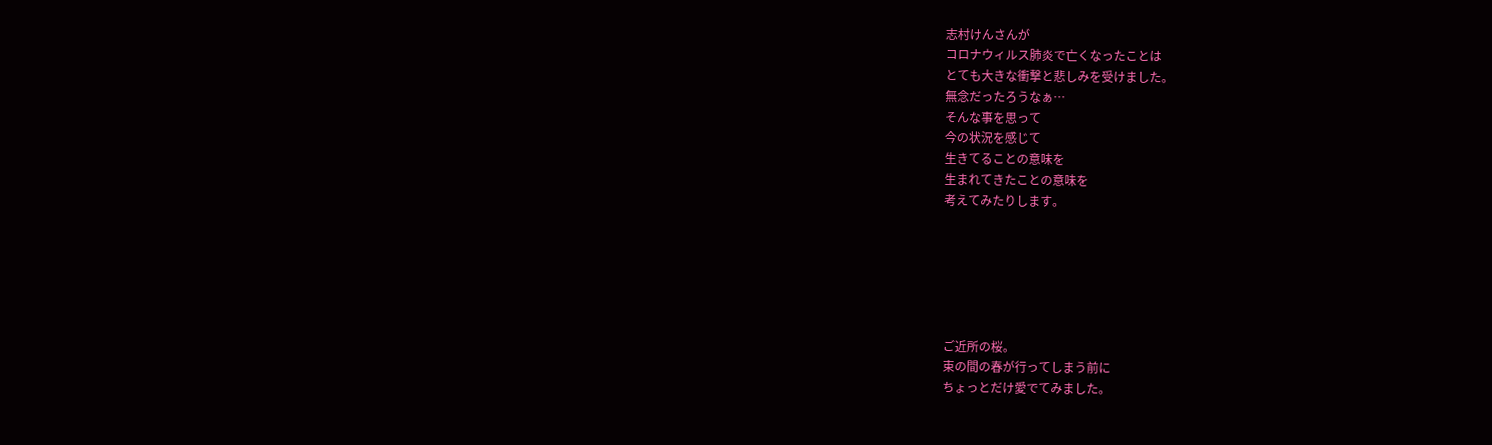志村けんさんが
コロナウィルス肺炎で亡くなったことは
とても大きな衝撃と悲しみを受けました。
無念だったろうなぁ…
そんな事を思って
今の状況を感じて
生きてることの意味を
生まれてきたことの意味を
考えてみたりします。






ご近所の桜。
束の間の春が行ってしまう前に
ちょっとだけ愛でてみました。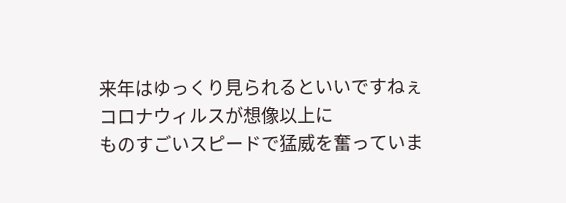来年はゆっくり見られるといいですねぇ
コロナウィルスが想像以上に
ものすごいスピードで猛威を奮っていま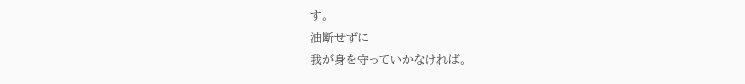す。
油断せずに
我が身を守っていかなければ。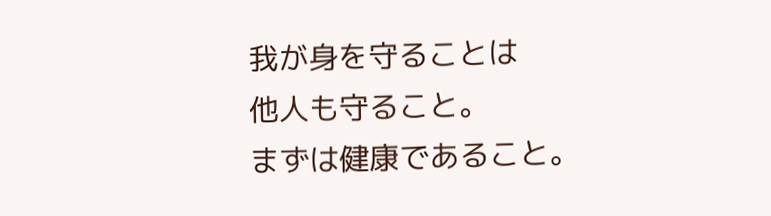我が身を守ることは
他人も守ること。
まずは健康であること。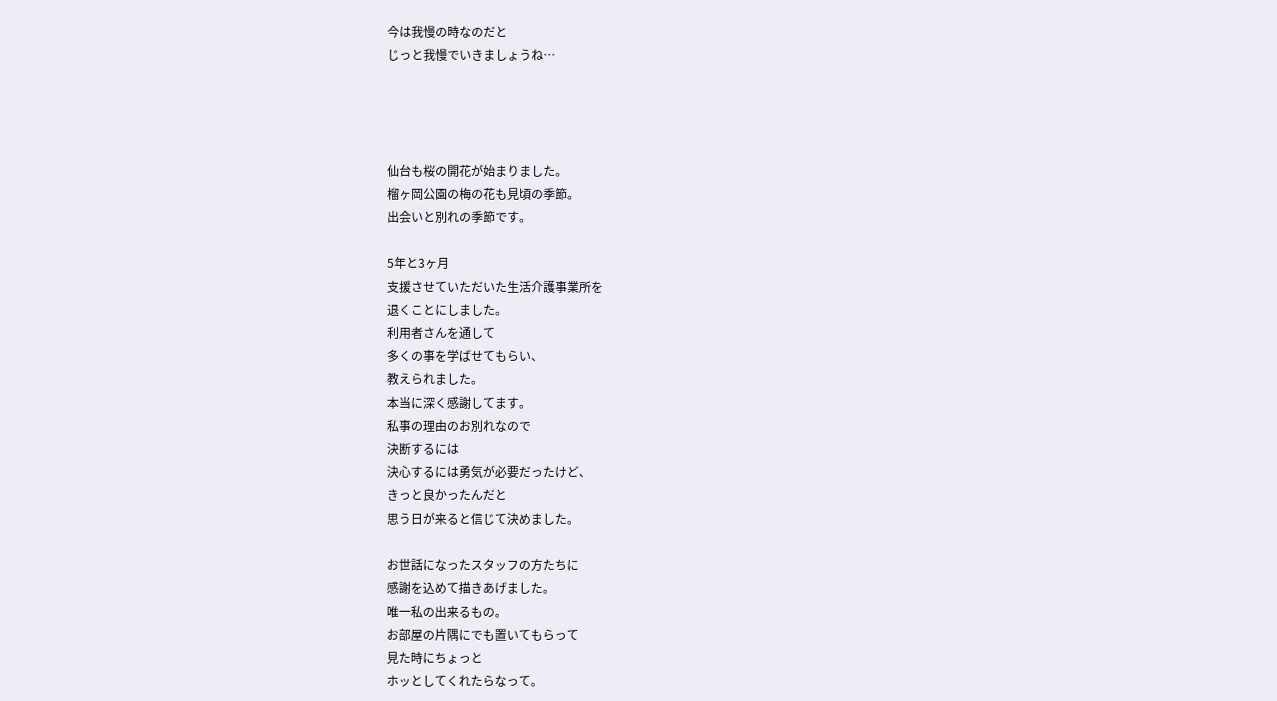今は我慢の時なのだと
じっと我慢でいきましょうね…




仙台も桜の開花が始まりました。
榴ヶ岡公園の梅の花も見頃の季節。
出会いと別れの季節です。

5年と3ヶ月
支援させていただいた生活介護事業所を
退くことにしました。
利用者さんを通して
多くの事を学ばせてもらい、
教えられました。
本当に深く感謝してます。
私事の理由のお別れなので
決断するには
決心するには勇気が必要だったけど、
きっと良かったんだと
思う日が来ると信じて決めました。

お世話になったスタッフの方たちに
感謝を込めて描きあげました。
唯一私の出来るもの。
お部屋の片隅にでも置いてもらって
見た時にちょっと
ホッとしてくれたらなって。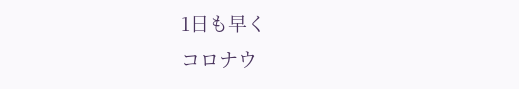1日も早く
コロナウ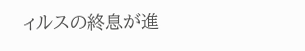ィルスの終息が進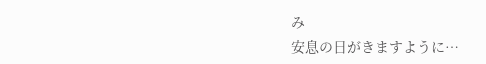み
安息の日がきますように…